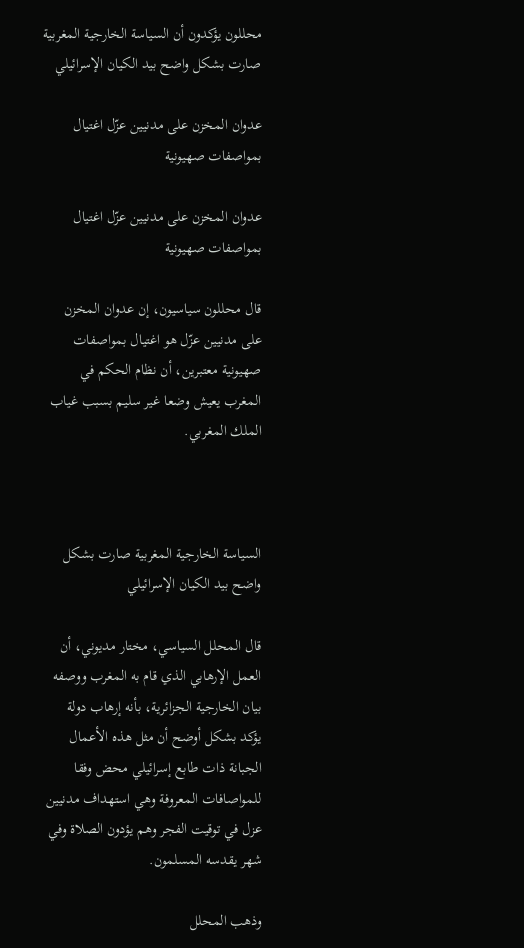محللون يؤكدون أن السياسة الخارجية المغربية صارت بشكل واضح بيد الكيان الإسرائيلي

عدوان المخزن على مدنيين عزّل اغتيال بمواصفات صهيونية

عدوان المخزن على مدنيين عزّل اغتيال بمواصفات صهيونية

قال محللون سياسيون، إن عدوان المخزن على مدنيين عزّل هو اغتيال بمواصفات صهيونية معتبرين، أن نظام الحكم في المغرب يعيش وضعا غير سليم بسبب غياب الملك المغربي.



السياسة الخارجية المغربية صارت بشكل واضح بيد الكيان الإسرائيلي

قال المحلل السياسي، مختار مديوني، أن العمل الإرهابي الذي قام به المغرب ووصفه بيان الخارجية الجزائرية، بأنه إرهاب دولة يؤكد بشكل أوضح أن مثل هذه الأعمال الجبانة ذات طابع إسرائيلي محض وفقا للمواصافات المعروفة وهي استهداف مدنيين عزل في توقيت الفجر وهم يؤدون الصلاة وفي شهر يقدسه المسلمون.

وذهب المحلل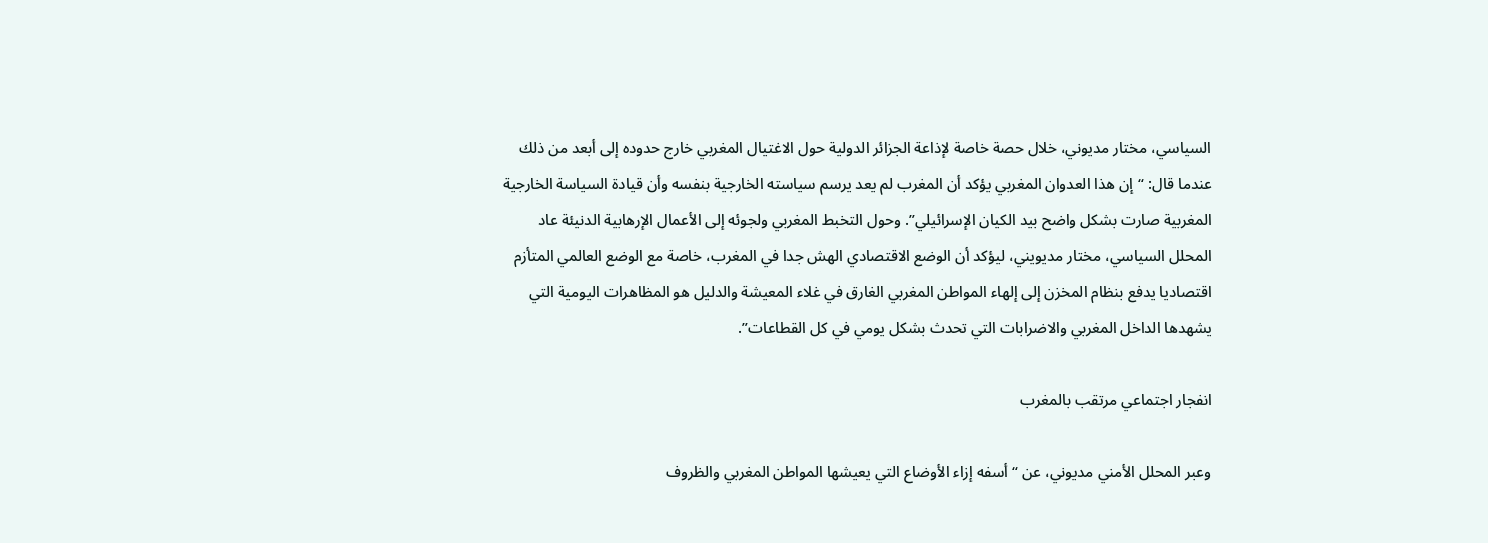السياسي، مختار مديوني، خلال حصة خاصة لإذاعة الجزائر الدولية حول الاغتيال المغربي خارج حدوده إلى أبعد من ذلك عندما قال: “إن هذا العدوان المغربي يؤكد أن المغرب لم يعد يرسم سياسته الخارجية بنفسه وأن قيادة السياسة الخارجية المغربية صارت بشكل واضح بيد الكيان الإسرائيلي”. وحول التخبط المغربي ولجوئه إلى الأعمال الإرهابية الدنيئة عاد المحلل السياسي، مختار مديويني، ليؤكد أن الوضع الاقتصادي الهش جدا في المغرب، خاصة مع الوضع العالمي المتأزم اقتصاديا يدفع بنظام المخزن إلى إلهاء المواطن المغربي الغارق في غلاء المعيشة والدليل هو المظاهرات اليومية التي يشهدها الداخل المغربي والاضرابات التي تحدث بشكل يومي في كل القطاعات”.

انفجار اجتماعي مرتقب بالمغرب

وعبر المحلل الأمني مديوني، عن “أسفه إزاء الأوضاع التي يعيشها المواطن المغربي والظروف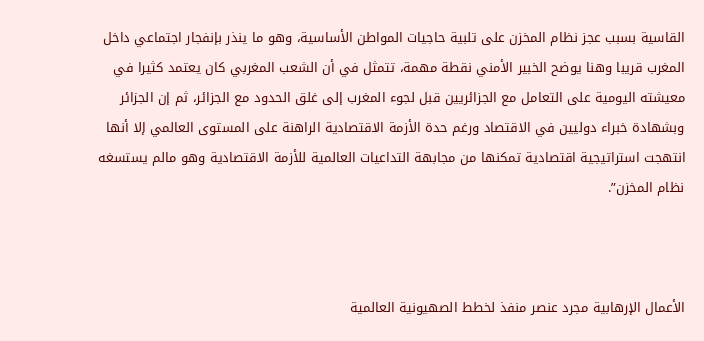القاسية بسبب عجز نظام المخزن على تلبية حاجيات المواطن الأساسية، وهو ما ينذر بإنفجار اجتماعي داخل المغرب قريبا وهنا يوضح الخبير الأمني نقطة مهمة، تتمثل في أن الشعب المغربي كان يعتمد كثيرا في معيشته اليومية على التعامل مع الجزائريين قبل لجوء المغرب إلى غلق الحدود مع الجزائر، ثم إن الجزائر وبشهادة خبراء دوليين في الاقتصاد ورغم حدة الأزمة الاقتصادية الراهنة على المستوى العالمي إلا أنها انتهجت استراتيجية اقتصادية تمكنها من مجابهة التداعيات العالمية للأزمة الاقتصادية وهو مالم يستسغه نظام المخزن”.



الأعمال الإرهابية مجرد عنصر منفذ لخطط الصهيونية العالمية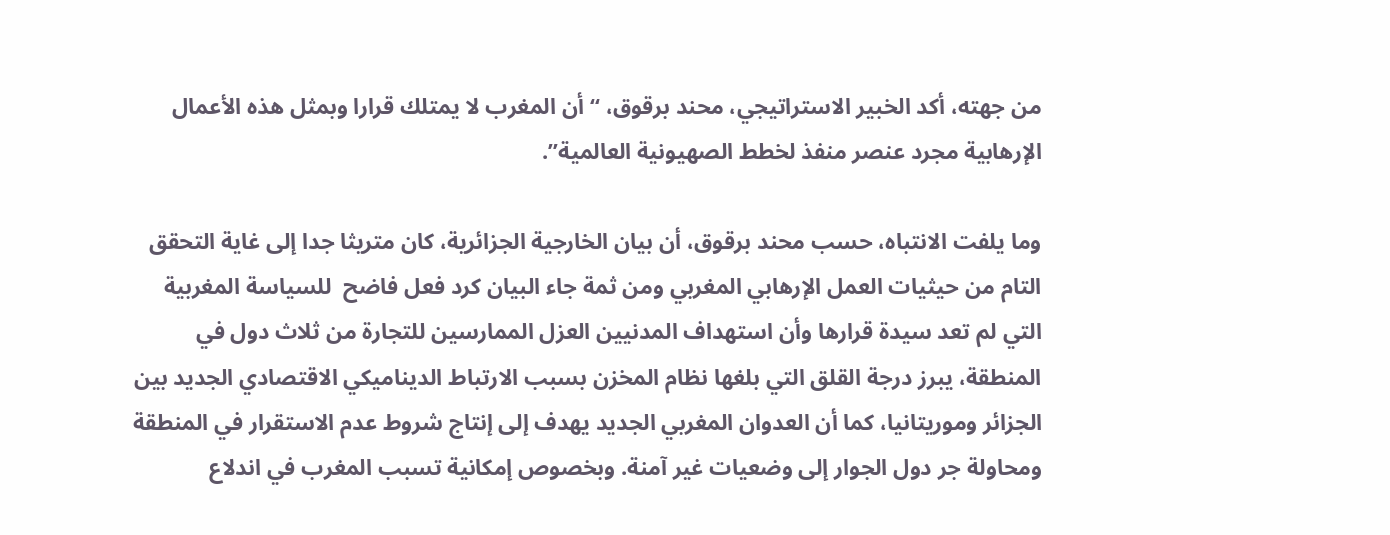من جهته، أكد الخبير الاستراتيجي، محند برقوق، “أن المغرب لا يمتلك قرارا وبمثل هذه الأعمال الإرهابية مجرد عنصر منفذ لخطط الصهيونية العالمية”.

وما يلفت الانتباه، حسب محند برقوق، أن بيان الخارجية الجزائرية، كان متريثا جدا إلى غاية التحقق  التام من حيثيات العمل الإرهابي المغربي ومن ثمة جاء البيان كرد فعل فاضح  للسياسة المغربية التي لم تعد سيدة قرارها وأن استهداف المدنيين العزل الممارسين للتجارة من ثلاث دول في المنطقة، يبرز درجة القلق التي بلغها نظام المخزن بسبب الارتباط الديناميكي الاقتصادي الجديد بين الجزائر وموريتانيا، كما أن العدوان المغربي الجديد يهدف إلى إنتاج شروط عدم الاستقرار في المنطقة ومحاولة جر دول الجوار إلى وضعيات غير آمنة. وبخصوص إمكانية تسبب المغرب في اندلاع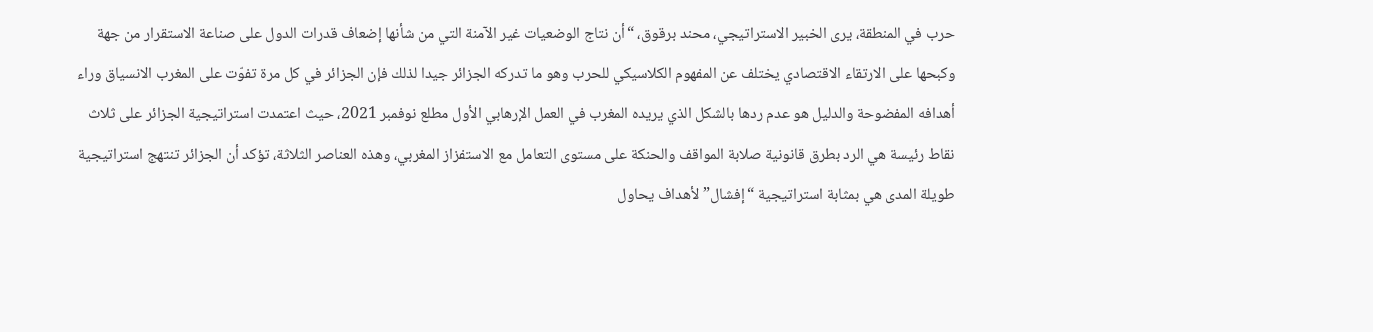حرب في المنطقة، يرى الخبير الاستراتيجي، محند برقوق، “أن نتاج الوضعيات غير الآمنة التي من شأنها إضعاف قدرات الدول على صناعة الاستقرار من جهة وكبحها على الارتقاء الاقتصادي يختلف عن المفهوم الكلاسيكي للحرب وهو ما تدركه الجزائر جيدا لذلك فإن الجزائر في كل مرة تفوّت على المغرب الانسياق وراء أهدافه المفضوحة والدليل هو عدم ردها بالشكل الذي يريده المغرب في العمل الإرهابي الأول مطلع نوفمبر 2021، حيث اعتمدت استراتيجية الجزائر على ثلاث نقاط رئيسة هي الرد بطرق قانونية صلابة المواقف والحنكة على مستوى التعامل مع الاستفزاز المغربي، وهذه العناصر الثلاثة، تؤكد أن الجزائر تنتهج استراتيجية طويلة المدى هي بمثابة استراتيجية “إفشال” لأهداف يحاول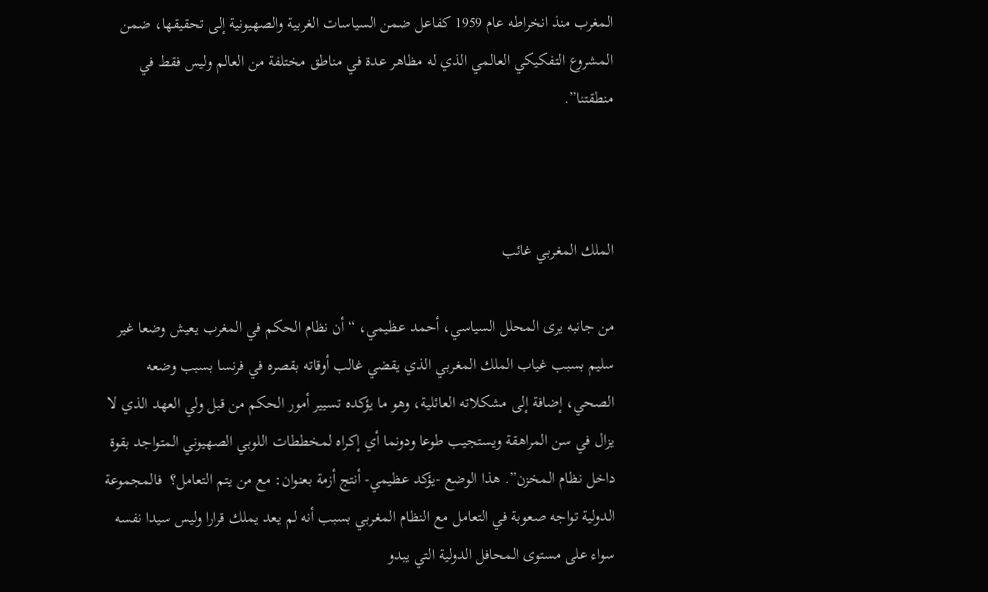المغرب منذ انخراطه عام 1959 كفاعل ضمن السياسات الغربية والصهيونية إلى تحقيقها، ضمن المشروع التفكيكي العالمي الذي له مظاهر عدة في مناطق مختلفة من العالم وليس فقط في منطقتنا”.



الملك المغربي غائب

من جانبه يرى المحلل السياسي، أحمد عظيمي، “أن نظام الحكم في المغرب يعيش وضعا غير سليم بسبب غياب الملك المغربي الذي يقضي غالب أوقاته بقصره في فرنسا بسبب وضعه الصحي، إضافة إلى مشكلاته العائلية، وهو ما يؤكده تسيير أمور الحكم من قبل ولي العهد الذي لا يزال في سن المراهقة ويستجيب طوعا ودونما أي إكراه لمخططات اللوبي الصهيوني المتواجد بقوة داخل نظام المخزن”. هذا الوضع -يؤكد عظيمي- أنتج أزمة بعنوان: مع من يتم التعامل؟  فالمجموعة الدولية تواجه صعوبة في التعامل مع النظام المغربي بسبب أنه لم يعد يملك قرارا وليس سيدا نفسه سواء على مستوى المحافل الدولية التي يبدو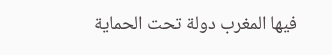فيها المغرب دولة تحت الحماية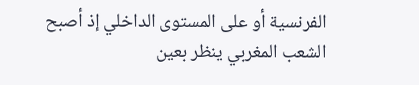الفرنسية أو على المستوى الداخلي إذ أصبح الشعب المغربي ينظر بعين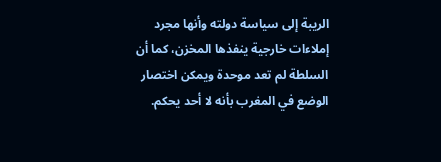الريبة إلى سياسة دولته وأنها مجرد إملاءات خارجية ينفذها المخزن، كما أن السلطة لم تعد موحدة ويمكن اختصار الوضع في المغرب بأنه لا أحد يحكم.